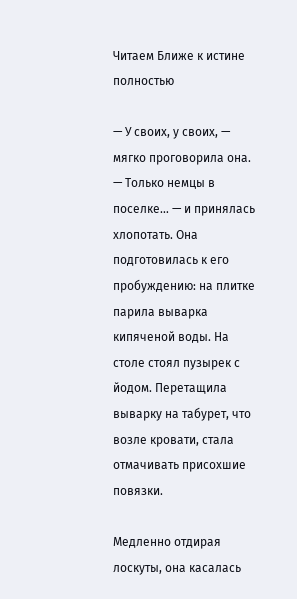Читаем Ближе к истине полностью

— У своих, у своих, — мягко проговорила она. — Только немцы в поселке… — и принялась хлопотать. Она подготовилась к его пробуждению: на плитке парила выварка кипяченой воды. На столе стоял пузырек с йодом. Перетащила выварку на табурет, что возле кровати, стала отмачивать присохшие повязки.

Медленно отдирая лоскуты, она касалась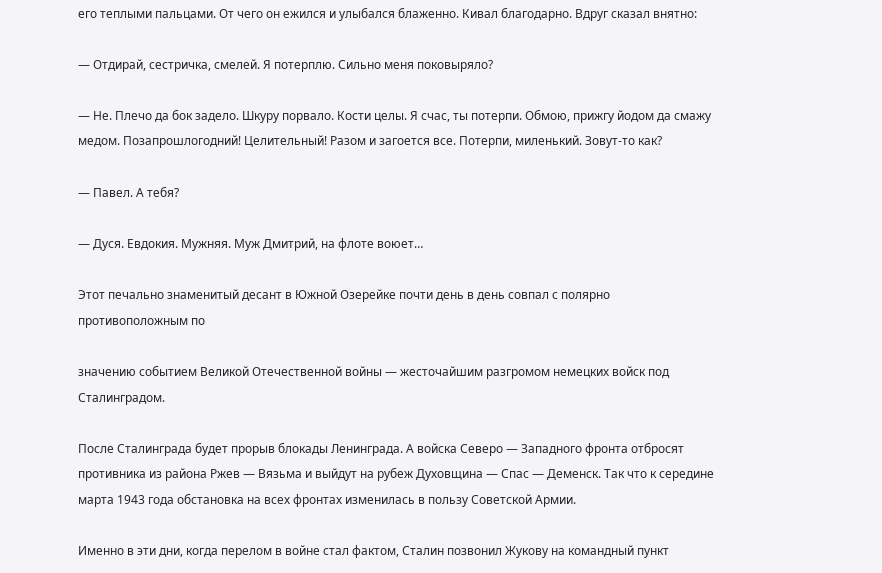его теплыми пальцами. От чего он ежился и улыбался блаженно. Кивал благодарно. Вдруг сказал внятно:

— Отдирай, сестричка, смелей. Я потерплю. Сильно меня поковыряло?

— Не. Плечо да бок задело. Шкуру порвало. Кости целы. Я счас, ты потерпи. Обмою, прижгу йодом да смажу медом. Позапрошлогодний! Целительный! Разом и загоется все. Потерпи, миленький. Зовут-то как?

— Павел. А тебя?

— Дуся. Евдокия. Мужняя. Муж Дмитрий, на флоте воюет…

Этот печально знаменитый десант в Южной Озерейке почти день в день совпал с полярно противоположным по

значению событием Великой Отечественной войны — жесточайшим разгромом немецких войск под Сталинградом.

После Сталинграда будет прорыв блокады Ленинграда. А войска Северо — Западного фронта отбросят противника из района Ржев — Вязьма и выйдут на рубеж Духовщина — Спас — Деменск. Так что к середине марта 1943 года обстановка на всех фронтах изменилась в пользу Советской Армии.

Именно в эти дни, когда перелом в войне стал фактом, Сталин позвонил Жукову на командный пункт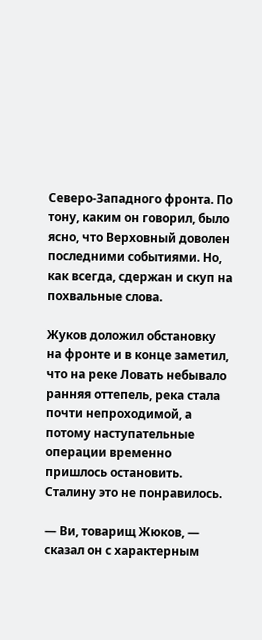Северо-Западного фронта. По тону, каким он говорил, было ясно, что Верховный доволен последними событиями. Но, как всегда, сдержан и скуп на похвальные слова.

Жуков доложил обстановку на фронте и в конце заметил, что на реке Ловать небывало ранняя оттепель, река стала почти непроходимой, а потому наступательные операции временно пришлось остановить. Сталину это не понравилось.

— Ви, товарищ Жюков, — сказал он с характерным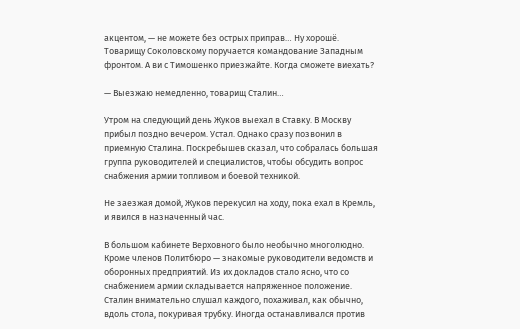акцентом, — не можете без острых приправ… Ну хорошё. Товарищу Соколовскому поручается командование Западным фронтом. А ви с Тимошенко приезжайте. Когда сможете виехать?

— Выезжаю немедленно, товарищ Сталин…

Утром на следующий день Жуков выехал в Ставку. В Москву прибыл поздно вечером. Устал. Однако сразу позвонил в приемную Сталина. Поскребышев сказал, что собралась большая группа руководителей и специалистов, чтобы обсудить вопрос снабжения армии топливом и боевой техникой.

Не заезжая домой, Жуков перекусил на ходу, пока ехал в Кремль, и явился в назначенный час.

В большом кабинете Верховного было необычно многолюдно. Кроме членов Политбюро — знакомые руководители ведомств и оборонных предприятий. Из их докладов стало ясно, что со снабжением армии складывается напряженное положение. Сталин внимательно слушал каждого, похаживал, как обычно, вдоль стола, покуривая трубку. Иногда останавливался против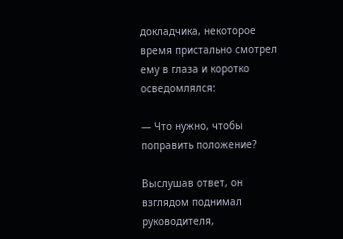докладчика, некоторое время пристально смотрел ему в глаза и коротко осведомлялся:

— Что нужно, чтобы поправить положение?

Выслушав ответ, он взглядом поднимал руководителя,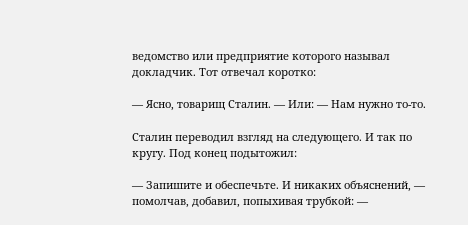ведомство или предприятие которого называл докладчик. Тот отвечал коротко:

— Ясно, товарищ Сталин. — Или: — Нам нужно то-то.

Сталин переводил взгляд на следующего. И так по кругу. Под конец подытожил:

— Запишите и обеспечьте. И никаких объяснений, — помолчав, добавил, попыхивая трубкой: —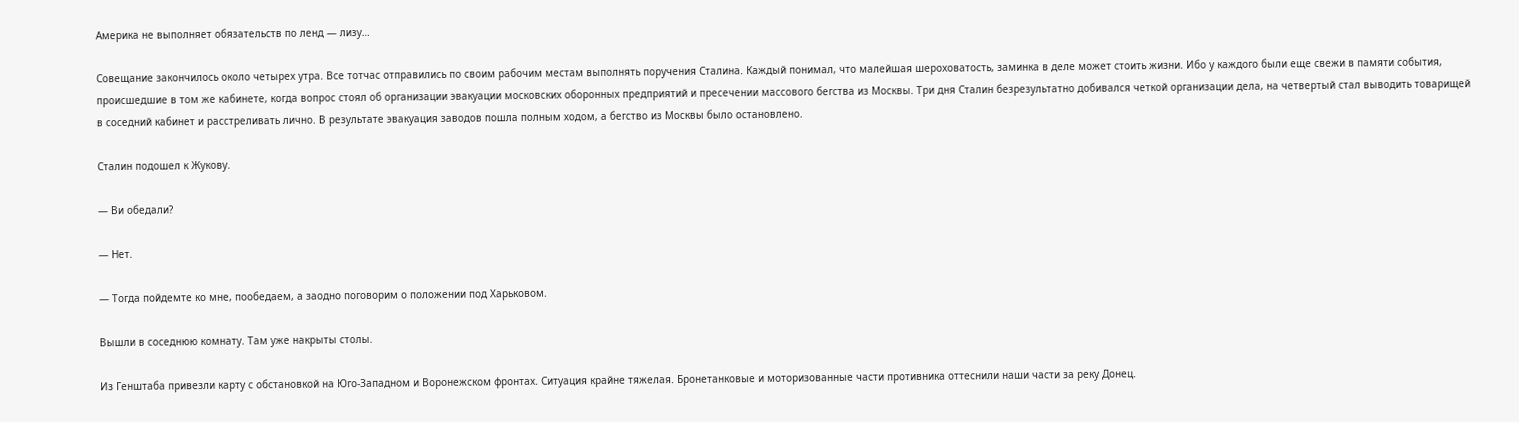Америка не выполняет обязательств по ленд — лизу…

Совещание закончилось около четырех утра. Все тотчас отправились по своим рабочим местам выполнять поручения Сталина. Каждый понимал, что малейшая шероховатость, заминка в деле может стоить жизни. Ибо у каждого были еще свежи в памяти события, происшедшие в том же кабинете, когда вопрос стоял об организации эвакуации московских оборонных предприятий и пресечении массового бегства из Москвы. Три дня Сталин безрезультатно добивался четкой организации дела, на четвертый стал выводить товарищей в соседний кабинет и расстреливать лично. В результате эвакуация заводов пошла полным ходом, а бегство из Москвы было остановлено.

Сталин подошел к Жукову.

— Ви обедали?

— Нет.

— Тогда пойдемте ко мне, пообедаем, а заодно поговорим о положении под Харьковом.

Вышли в соседнюю комнату. Там уже накрыты столы.

Из Генштаба привезли карту с обстановкой на Юго-Западном и Воронежском фронтах. Ситуация крайне тяжелая. Бронетанковые и моторизованные части противника оттеснили наши части за реку Донец.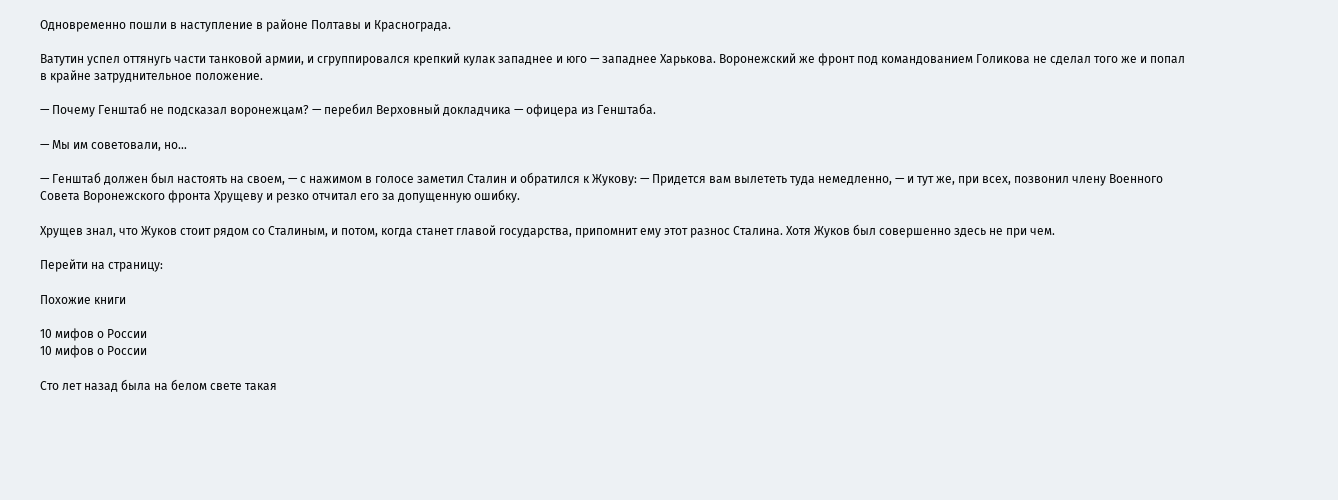Одновременно пошли в наступление в районе Полтавы и Краснограда.

Ватутин успел оттянугь части танковой армии, и сгруппировался крепкий кулак западнее и юго — западнее Харькова. Воронежский же фронт под командованием Голикова не сделал того же и попал в крайне затруднительное положение.

— Почему Генштаб не подсказал воронежцам? — перебил Верховный докладчика — офицера из Генштаба.

— Мы им советовали, но…

— Генштаб должен был настоять на своем, — с нажимом в голосе заметил Сталин и обратился к Жукову: — Придется вам вылететь туда немедленно, — и тут же, при всех, позвонил члену Военного Совета Воронежского фронта Хрущеву и резко отчитал его за допущенную ошибку.

Хрущев знал, что Жуков стоит рядом со Сталиным, и потом, когда станет главой государства, припомнит ему этот разнос Сталина. Хотя Жуков был совершенно здесь не при чем.

Перейти на страницу:

Похожие книги

10 мифов о России
10 мифов о России

Сто лет назад была на белом свете такая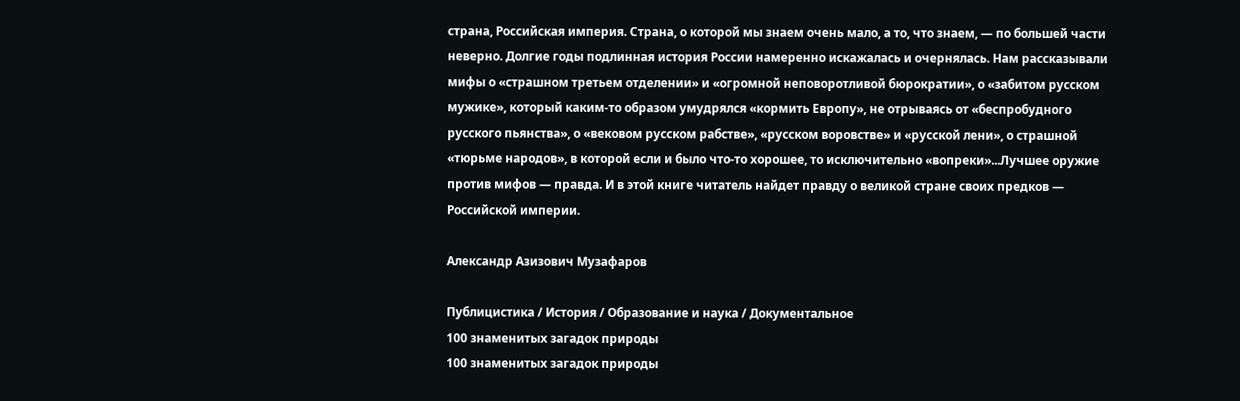страна, Российская империя. Страна, о которой мы знаем очень мало, а то, что знаем, — по большей части неверно. Долгие годы подлинная история России намеренно искажалась и очернялась. Нам рассказывали мифы о «страшном третьем отделении» и «огромной неповоротливой бюрократии», о «забитом русском мужике», который каким-то образом умудрялся «кормить Европу», не отрываясь от «беспробудного русского пьянства», о «вековом русском рабстве», «русском воровстве» и «русской лени», о страшной «тюрьме народов», в которой если и было что-то хорошее, то исключительно «вопреки»...Лучшее оружие против мифов — правда. И в этой книге читатель найдет правду о великой стране своих предков — Российской империи.

Александр Азизович Музафаров

Публицистика / История / Образование и наука / Документальное
100 знаменитых загадок природы
100 знаменитых загадок природы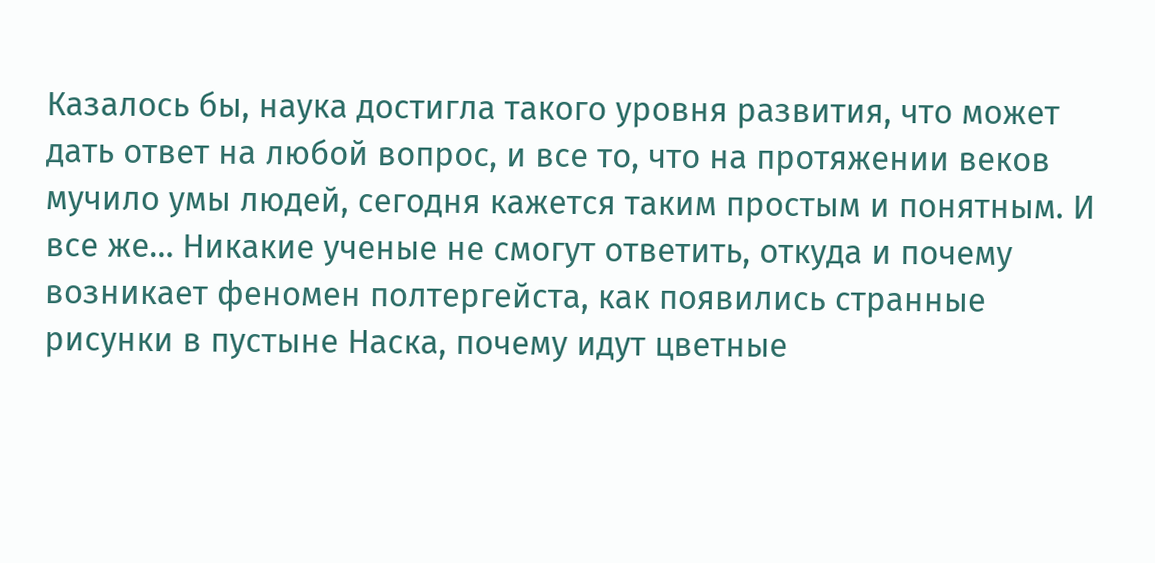Казалось бы, наука достигла такого уровня развития, что может дать ответ на любой вопрос, и все то, что на протяжении веков мучило умы людей, сегодня кажется таким простым и понятным. И все же… Никакие ученые не смогут ответить, откуда и почему возникает феномен полтергейста, как появились странные рисунки в пустыне Наска, почему идут цветные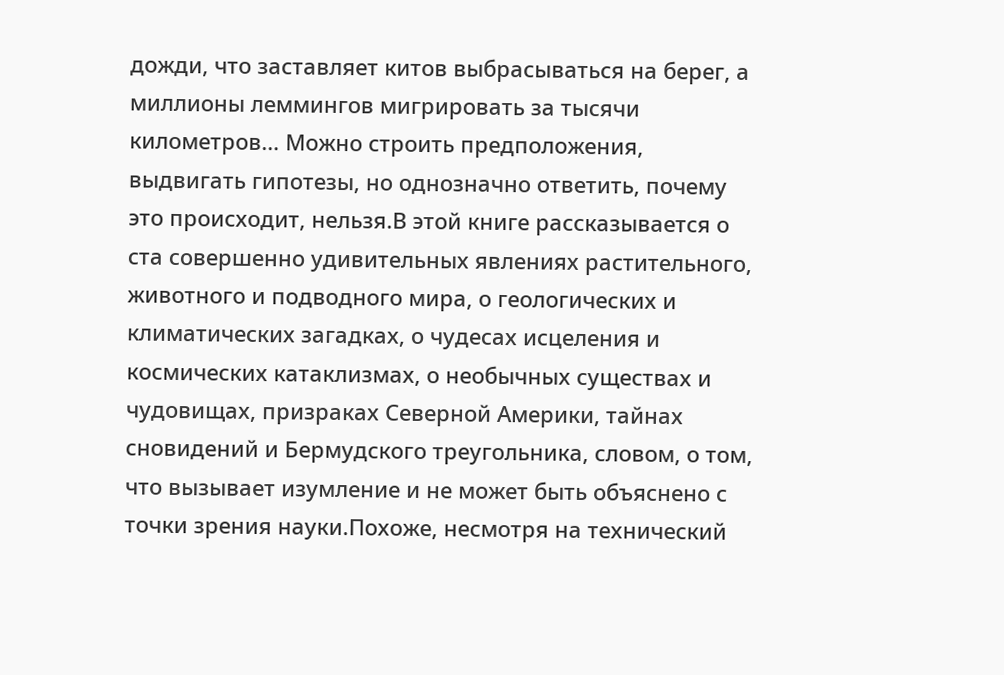дожди, что заставляет китов выбрасываться на берег, а миллионы леммингов мигрировать за тысячи километров… Можно строить предположения, выдвигать гипотезы, но однозначно ответить, почему это происходит, нельзя.В этой книге рассказывается о ста совершенно удивительных явлениях растительного, животного и подводного мира, о геологических и климатических загадках, о чудесах исцеления и космических катаклизмах, о необычных существах и чудовищах, призраках Северной Америки, тайнах сновидений и Бермудского треугольника, словом, о том, что вызывает изумление и не может быть объяснено с точки зрения науки.Похоже, несмотря на технический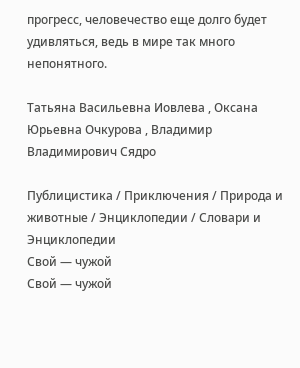прогресс, человечество еще долго будет удивляться, ведь в мире так много непонятного.

Татьяна Васильевна Иовлева , Оксана Юрьевна Очкурова , Владимир Владимирович Сядро

Публицистика / Приключения / Природа и животные / Энциклопедии / Словари и Энциклопедии
Свой — чужой
Свой — чужой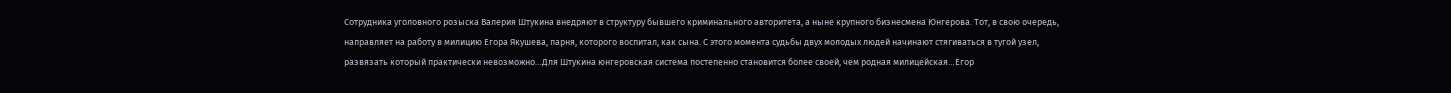Сотрудника уголовного розыска Валерия Штукина внедряют в структуру бывшего криминального авторитета, а ныне крупного бизнесмена Юнгерова. Тот, в свою очередь, направляет на работу в милицию Егора Якушева, парня, которого воспитал, как сына. С этого момента судьбы двух молодых людей начинают стягиваться в тугой узел, развязать который практически невозможно…Для Штукина юнгеровская система постепенно становится более своей, чем родная милицейская…Егор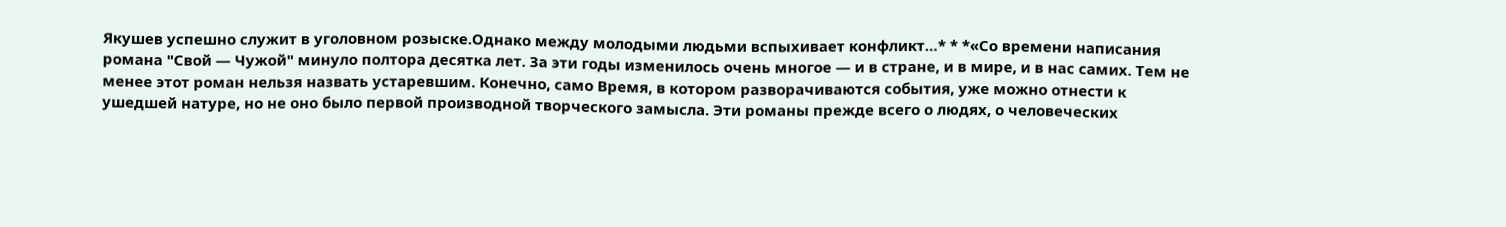Якушев успешно служит в уголовном розыске.Однако между молодыми людьми вспыхивает конфликт…* * *«Со времени написания романа "Свой — Чужой" минуло полтора десятка лет. За эти годы изменилось очень многое — и в стране, и в мире, и в нас самих. Тем не менее этот роман нельзя назвать устаревшим. Конечно, само Время, в котором разворачиваются события, уже можно отнести к ушедшей натуре, но не оно было первой производной творческого замысла. Эти романы прежде всего о людях, о человеческих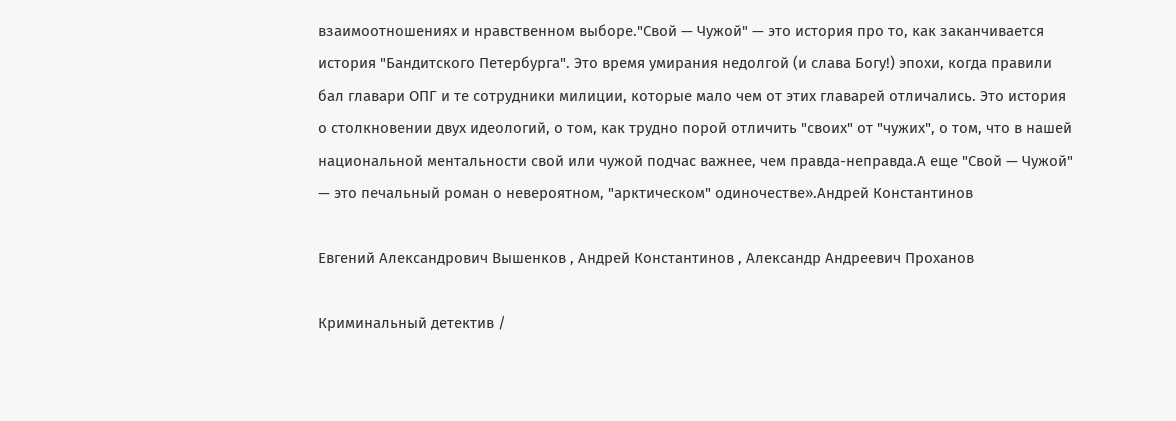взаимоотношениях и нравственном выборе."Свой — Чужой" — это история про то, как заканчивается история "Бандитского Петербурга". Это время умирания недолгой (и слава Богу!) эпохи, когда правили бал главари ОПГ и те сотрудники милиции, которые мало чем от этих главарей отличались. Это история о столкновении двух идеологий, о том, как трудно порой отличить "своих" от "чужих", о том, что в нашей национальной ментальности свой или чужой подчас важнее, чем правда-неправда.А еще "Свой — Чужой" — это печальный роман о невероятном, "арктическом" одиночестве».Андрей Константинов

Евгений Александрович Вышенков , Андрей Константинов , Александр Андреевич Проханов

Криминальный детектив /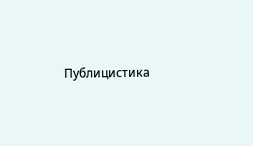Публицистика